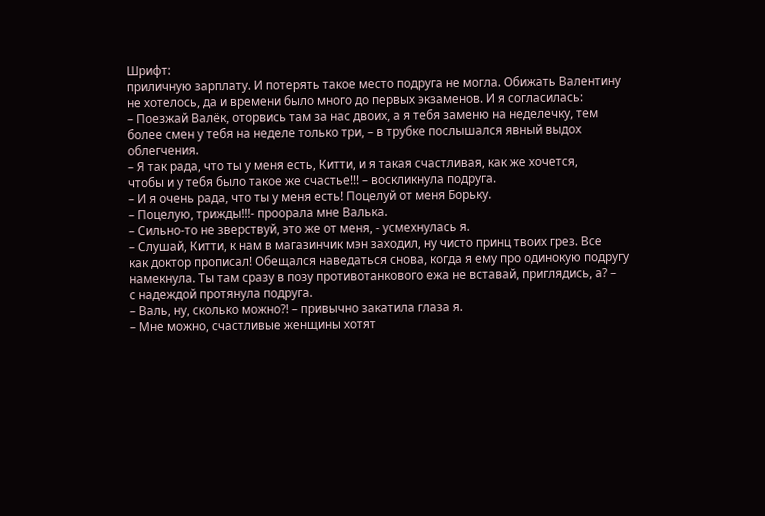Шрифт:
приличную зарплату. И потерять такое место подруга не могла. Обижать Валентину
не хотелось, да и времени было много до первых экзаменов. И я согласилась:
– Поезжай Валёк, оторвись там за нас двоих, а я тебя заменю на неделечку, тем
более смен у тебя на неделе только три, – в трубке послышался явный выдох
облегчения.
– Я так рада, что ты у меня есть, Китти, и я такая счастливая, как же хочется,
чтобы и у тебя было такое же счастье!!! – воскликнула подруга.
– И я очень рада, что ты у меня есть! Поцелуй от меня Борьку.
– Поцелую, трижды!!!- проорала мне Валька.
– Сильно-то не зверствуй, это же от меня, - усмехнулась я.
– Слушай, Китти, к нам в магазинчик мэн заходил, ну чисто принц твоих грез. Все
как доктор прописал! Обещался наведаться снова, когда я ему про одинокую подругу
намекнула. Ты там сразу в позу противотанкового ежа не вставай, приглядись, а? –
с надеждой протянула подруга.
– Валь, ну, сколько можно?! – привычно закатила глаза я.
– Мне можно, счастливые женщины хотят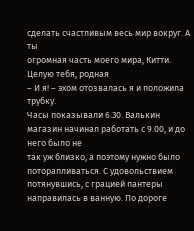сделать счастливым весь мир вокруг. А ты
огромная часть моего мира, Китти. Целую тебя, родная
– И я! – эхом отозвалась я и положила трубку.
Часы показывали 6.30. Валькин магазин начинал работать с 9.00, и до него было не
так уж близко, а поэтому нужно было поторапливаться. С удовольствием
потянувшись, с грацией пантеры направилась в ванную. По дороге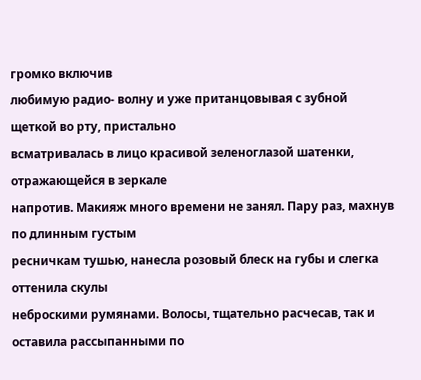громко включив
любимую радио- волну и уже пританцовывая с зубной щеткой во рту, пристально
всматривалась в лицо красивой зеленоглазой шатенки, отражающейся в зеркале
напротив. Макияж много времени не занял. Пару раз, махнув по длинным густым
ресничкам тушью, нанесла розовый блеск на губы и слегка оттенила скулы
неброскими румянами. Волосы, тщательно расчесав, так и оставила рассыпанными по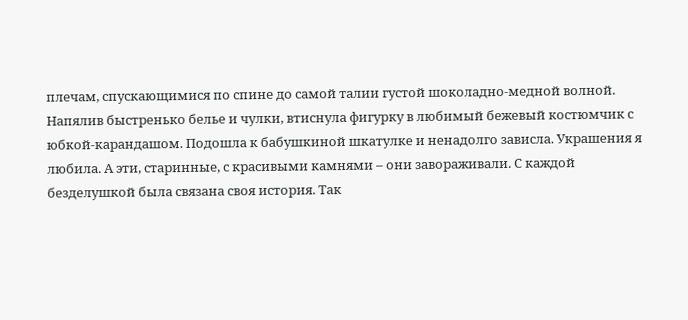плечам, спускающимися по спине до самой талии густой шоколадно-медной волной.
Напялив быстренько белье и чулки, втиснула фигурку в любимый бежевый костюмчик с
юбкой-карандашом. Подошла к бабушкиной шкатулке и ненадолго зависла. Украшения я
любила. А эти, старинные, с красивыми камнями – они завораживали. С каждой
безделушкой была связана своя история. Так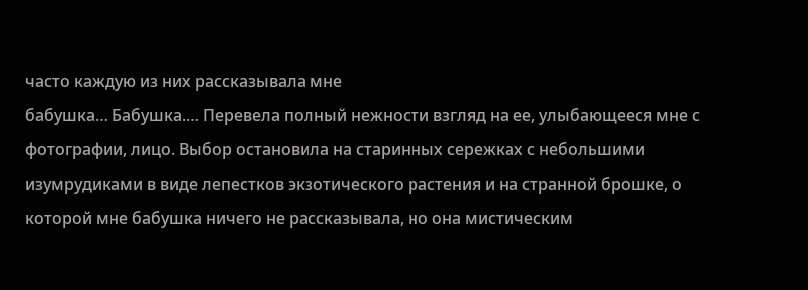часто каждую из них рассказывала мне
бабушка… Бабушка.… Перевела полный нежности взгляд на ее, улыбающееся мне с
фотографии, лицо. Выбор остановила на старинных сережках с небольшими
изумрудиками в виде лепестков экзотического растения и на странной брошке, о
которой мне бабушка ничего не рассказывала, но она мистическим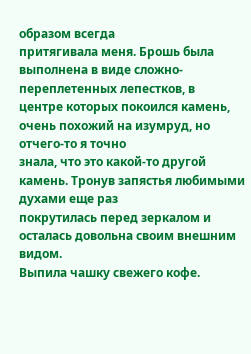образом всегда
притягивала меня. Брошь была выполнена в виде сложно-переплетенных лепестков, в
центре которых покоился камень, очень похожий на изумруд, но отчего-то я точно
знала, что это какой-то другой камень. Тронув запястья любимыми духами еще раз
покрутилась перед зеркалом и осталась довольна своим внешним видом.
Выпила чашку свежего кофе.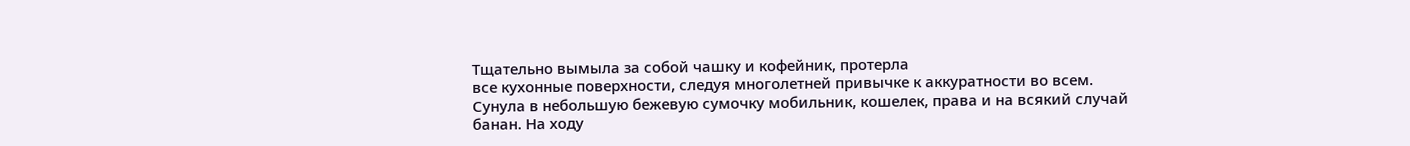Тщательно вымыла за собой чашку и кофейник, протерла
все кухонные поверхности, следуя многолетней привычке к аккуратности во всем.
Сунула в небольшую бежевую сумочку мобильник, кошелек, права и на всякий случай
банан. На ходу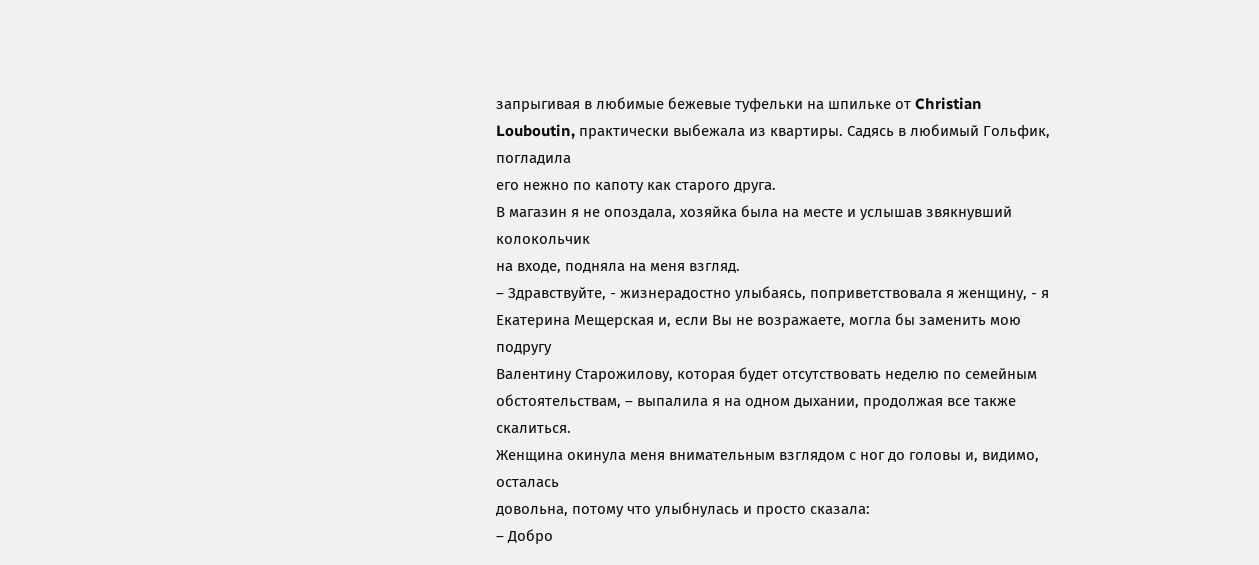запрыгивая в любимые бежевые туфельки на шпильке от Christian
Louboutin, практически выбежала из квартиры. Садясь в любимый Гольфик, погладила
его нежно по капоту как старого друга.
В магазин я не опоздала, хозяйка была на месте и услышав звякнувший колокольчик
на входе, подняла на меня взгляд.
– Здравствуйте, - жизнерадостно улыбаясь, поприветствовала я женщину, - я
Екатерина Мещерская и, если Вы не возражаете, могла бы заменить мою подругу
Валентину Старожилову, которая будет отсутствовать неделю по семейным
обстоятельствам, – выпалила я на одном дыхании, продолжая все также скалиться.
Женщина окинула меня внимательным взглядом с ног до головы и, видимо, осталась
довольна, потому что улыбнулась и просто сказала:
– Добро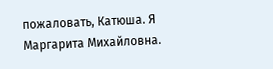пожаловать, Катюша. Я Маргарита Михайловна.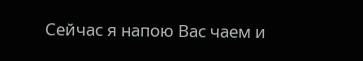Сейчас я напою Вас чаем и